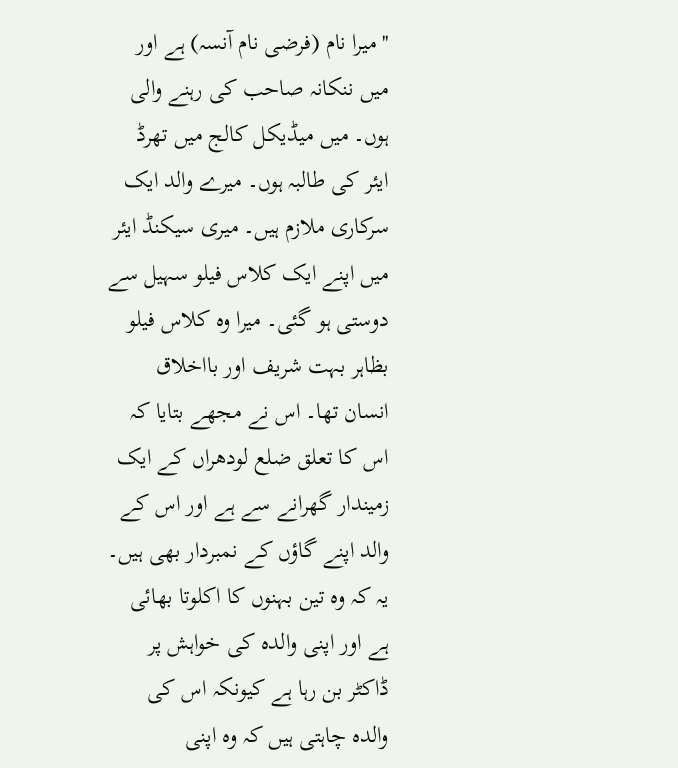''میرا نام (فرضی نام آنسہ) ہے اور میں ننکانہ صاحب کی رہنے والی ہوں۔ میں میڈیکل کالج میں تھرڈ ایئر کی طالبہ ہوں۔ میرے والد ایک سرکاری ملازم ہیں۔ میری سیکنڈ ایئر میں اپنے ایک کلاس فیلو سہیل سے دوستی ہو گئی۔ میرا وہ کلاس فیلو بظاہر بہت شریف اور بااخلاق انسان تھا۔ اس نے مجھے بتایا کہ اس کا تعلق ضلع لودھراں کے ایک زمیندار گھرانے سے ہے اور اس کے والد اپنے گاؤں کے نمبردار بھی ہیں۔ یہ کہ وہ تین بہنوں کا اکلوتا بھائی ہے اور اپنی والدہ کی خواہش پر ڈاکٹر بن رہا ہے کیونکہ اس کی والدہ چاہتی ہیں کہ وہ اپنی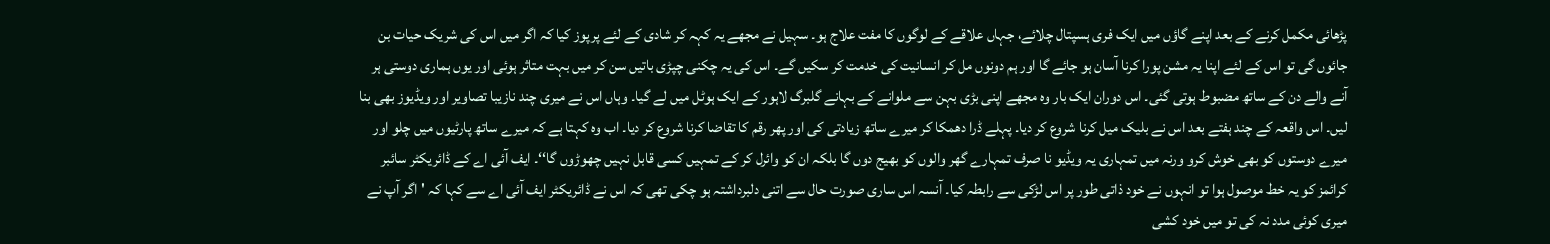پڑھائی مکمل کرنے کے بعد اپنے گاؤں میں ایک فری ہسپتال چلائے، جہاں علاقے کے لوگوں کا مفت علاج ہو۔ سہیل نے مجھے یہ کہہ کر شادی کے لئے پرپوز کیا کہ اگر میں اس کی شریک حیات بن جائوں گی تو اس کے لئے اپنا یہ مشن پورا کرنا آسان ہو جائے گا اور ہم دونوں مل کر انسانیت کی خدمت کر سکیں گے۔ اس کی یہ چکنی چپڑی باتیں سن کر میں بہت متاثر ہوئی اور یوں ہماری دوستی ہر آنے والے دن کے ساتھ مضبوط ہوتی گئی۔ اس دوران ایک بار وہ مجھے اپنی بڑی بہن سے ملوانے کے بہانے گلبرگ لاہور کے ایک ہوٹل میں لے گیا۔ وہاں اس نے میری چند نازیبا تصاویر اور ویڈیوز بھی بنا لیں۔ اس واقعہ کے چند ہفتے بعد اس نے بلیک میل کرنا شروع کر دیا۔ پہلے ڈرا دھمکا کر میرے ساتھ زیادتی کی اور پھر رقم کا تقاضا کرنا شروع کر دیا۔ اب وہ کہتا ہے کہ میرے ساتھ پارٹیوں میں چلو اور میرے دوستوں کو بھی خوش کرو ورنہ میں تمہاری یہ ویڈیو نا صرف تمہارے گھر والوں کو بھیج دوں گا بلکہ ان کو وائرل کر کے تمہیں کسی قابل نہیں چھوڑوں گا‘‘۔ ایف آئی اے کے ڈائریکٹر سائبر کرائمز کو یہ خط موصول ہوا تو انہوں نے خود ذاتی طور پر اس لڑکی سے رابطہ کیا۔ آنسہ اس ساری صورت حال سے اتنی دلبرداشتہ ہو چکی تھی کہ اس نے ڈائریکٹر ایف آئی اے سے کہا کہ 'اگر آپ نے میری کوئی مدد نہ کی تو میں خود کشی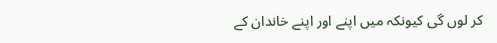کر لوں گی کیونکہ میں اپنے اور اپنے خاندان کے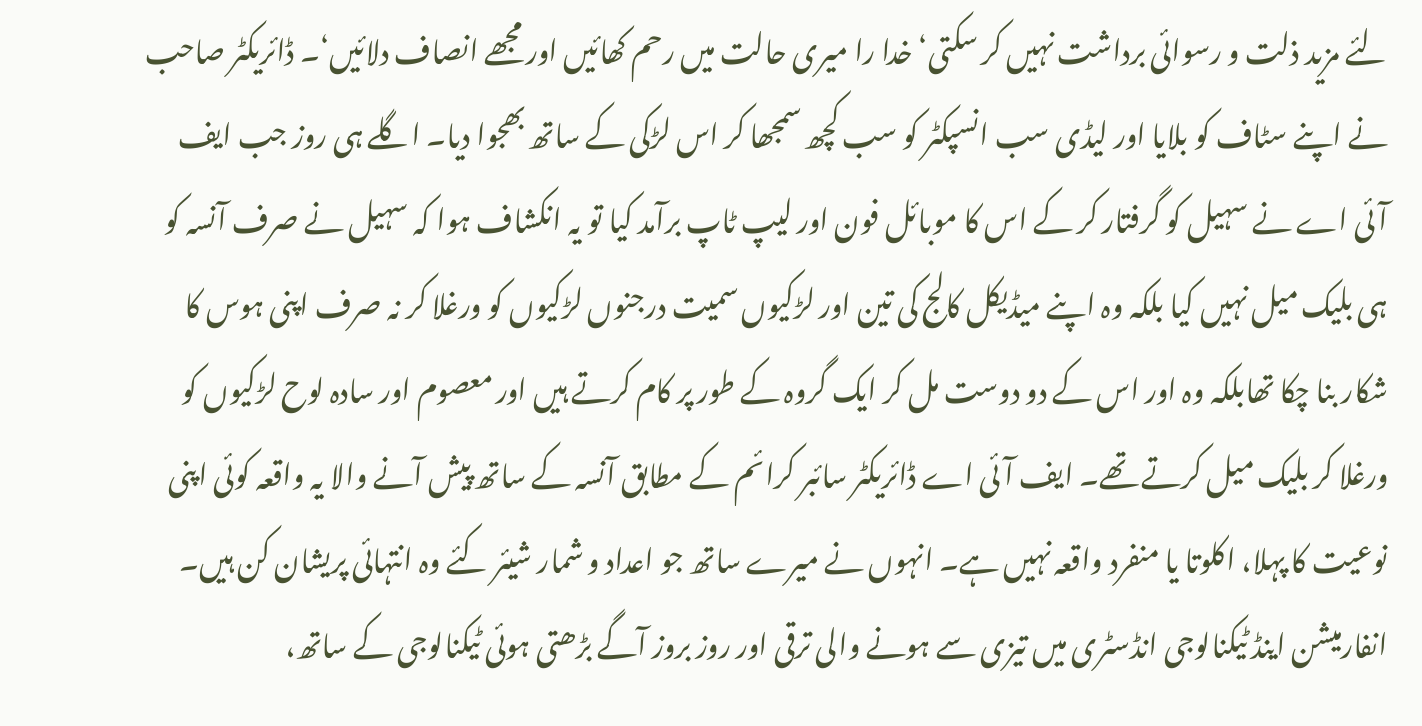لئے مزید ذلت و رسوائی برداشت نہیں کر سکتی‘ خدا را میری حالت میں رحم کھائیں اور مجھے انصاف دلائیں‘۔ ڈائریکٹر صاحب نے اپنے سٹاف کو بلایا اور لیڈی سب انسپکٹر کو سب کچھ سمجھا کر اس لڑکی کے ساتھ بھجوا دیا۔ اگلے ہی روز جب ایف آئی اے نے سہیل کو گرفتار کر کے اس کا موبائل فون اور لیپ ٹاپ برآمد کیا تو یہ انکشاف ہوا کہ سہیل نے صرف آنسہ کو ہی بلیک میل نہیں کیا بلکہ وہ اپنے میڈیکل کالج کی تین اور لڑکیوں سمیت درجنوں لڑکیوں کو ورغلا کر نہ صرف اپنی ہوس کا شکار بنا چکا تھابلکہ وہ اور اس کے دو دوست مل کر ایک گروہ کے طور پر کام کرتے ہیں اور معصوم اور سادہ لوح لڑکیوں کو ورغلا کر بلیک میل کرتے تھے۔ ایف آئی اے ڈائریکٹر سائبر کرائم کے مطابق آنسہ کے ساتھ پیش آنے والا یہ واقعہ کوئی اپنی نوعیت کا پہلا، اکلوتا یا منفرد واقعہ نہیں ہے۔ انہوں نے میرے ساتھ جو اعداد و شمار شیئر کئے وہ انتہائی پریشان کن ہیں۔
انفارمیشن اینڈ ٹیکنالوجی انڈسٹری میں تیزی سے ہونے والی ترقی اور روز بروز آگے بڑھتی ہوئی ٹیکنالوجی کے ساتھ،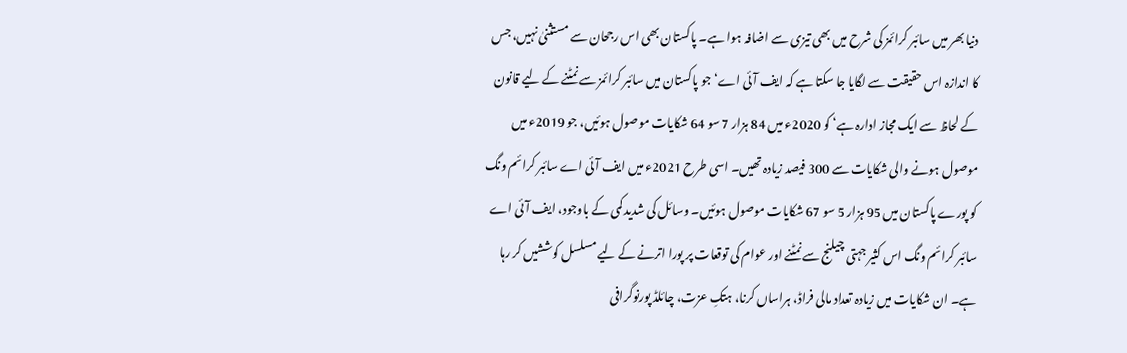دنیا بھر میں سائبر کرائمز کی شرح میں بھی تیزی سے اضافہ ہوا ہے۔ پاکستان بھی اس رجحان سے مستثنیٰ نہیں، جس کا اندازہ اس حقیقت سے لگایا جا سکتا ہے کہ ایف آئی اے‘ جو پاکستان میں سائبر کرائمز سے نمٹنے کے لیے قانون کے لحاظ سے ایک مجاز ادارہ ہے‘ کو 2020ء میں 84 ہزار 7 سو 64 شکایات موصول ہوئیں، جو 2019ء میں موصول ہونے والی شکایات سے 300 فیصد زیادہ تھیں۔ اسی طرح 2021ء میں ایف آئی اے سائبر کرائم ونگ کو پورے پاکستان میں 95 ہزار 5 سو 67 شکایات موصول ہوئیں۔ وسائل کی شدید کمی کے باوجود، ایف آئی اے سائبر کرائم ونگ اس کثیر جہتی چیلنج سے نمٹنے اور عوام کی توقعات پر پورا اترنے کے لیے مسلسل کوششیں کر رہا ہے۔ ان شکایات میں زیادہ تعداد مالی فراڈ، ہراساں کرنا، ہتکِ عزت، چائلڈ پورنوگرافی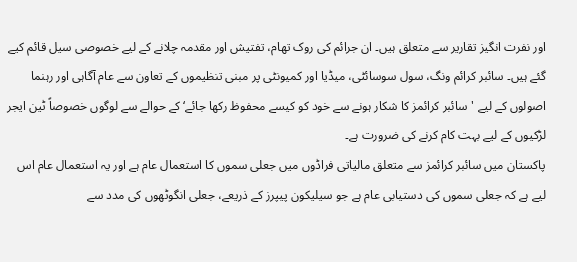اور نفرت انگیز تقاریر سے متعلق ہیں۔ ان جرائم کی روک تھام، تفتیش اور مقدمہ چلانے کے لیے خصوصی سیل قائم کیے گئے ہیں۔ سائبر کرائم ونگ، سول سوسائٹی، میڈیا اور کمیونٹی پر مبنی تنظیموں کے تعاون سے عام آگاہی اور رہنما اصولوں کے لیے 'سائبر کرائمز کا شکار ہونے سے خود کو کیسے محفوظ رکھا جائے‘ کے حوالے سے لوگوں خصوصاً ٹین ایجر لڑکیوں کے لیے بہت کام کرنے کی ضرورت ہے۔
پاکستان میں سائبر کرائمز سے متعلق مالیاتی فراڈوں میں جعلی سموں کا استعمال عام ہے اور یہ استعمال عام اس لیے ہے کہ جعلی سموں کی دستیابی عام ہے جو سیلیکون پیپرز کے ذریعے، جعلی انگوٹھوں کی مدد سے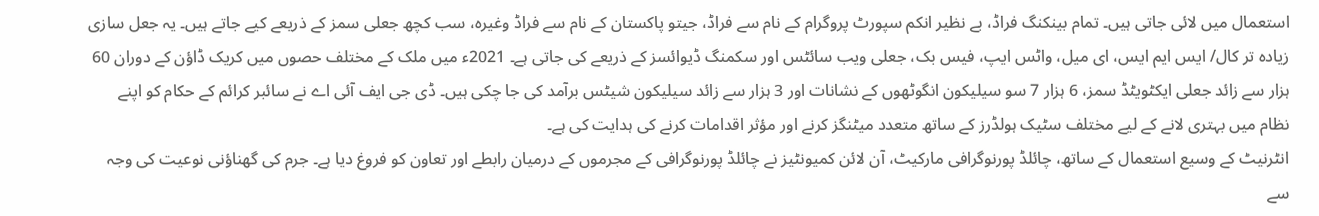استعمال میں لائی جاتی ہیں۔ تمام بینکنگ فراڈ، بے نظیر انکم سپورٹ پروگرام کے نام سے فراڈ، جیتو پاکستان کے نام سے فراڈ وغیرہ، سب کچھ جعلی سمز کے ذریعے کیے جاتے ہیں۔ یہ جعل سازی زیادہ تر کال/ ایس ایم ایس، ای میل، واٹس ایپ، فیس بک، جعلی ویب سائٹس اور سکمنگ ڈیوائسز کے ذریعے کی جاتی ہے۔ 2021ء میں ملک کے مختلف حصوں میں کریک ڈاؤن کے دوران 60 ہزار سے زائد جعلی ایکٹویٹڈ سمز، 6 ہزار 7 سو سیلیکون انگوٹھوں کے نشانات اور 3 ہزار سے زائد سیلیکون شیٹس برآمد کی جا چکی ہیں۔ ڈی جی ایف آئی اے نے سائبر کرائم کے حکام کو اپنے نظام میں بہتری لانے کے لیے مختلف سٹیک ہولڈرز کے ساتھ متعدد میٹنگز کرنے اور مؤثر اقدامات کرنے کی ہدایت کی ہے۔
انٹرنیٹ کے وسیع استعمال کے ساتھ، چائلڈ پورنوگرافی مارکیٹ، آن لائن کمیونٹیز نے چائلڈ پورنوگرافی کے مجرموں کے درمیان رابطے اور تعاون کو فروغ دیا ہے۔ جرم کی گھناؤنی نوعیت کی وجہ سے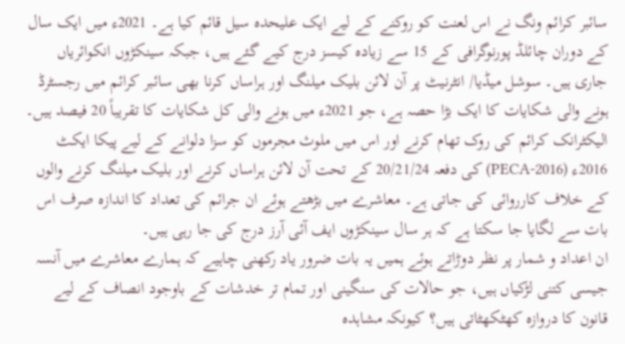سائبر کرائم ونگ نے اس لعنت کو روکنے کے لیے ایک علیحدہ سیل قائم کیا ہے۔ 2021ء میں ایک سال کے دوران چائلڈ پورنوگرافی کے 15 سے زیادہ کیسز درج کیے گئے ہیں، جبکہ سینکڑوں انکوائریاں جاری ہیں۔ سوشل میڈیا/ انٹرنیٹ پر آن لائن بلیک میلنگ اور ہراساں کرنا بھی سائبر کرائم میں رجسٹرڈ ہونے والی شکایات کا ایک بڑا حصہ ہے، جو 2021ء میں ہونے والی کل شکایات کا تقریباً 20 فیصد ہیں۔ الیکٹرانک کرائم کی روک تھام کرنے اور اس میں ملوث مجرموں کو سزا دلوانے کے لیے پیکا ایکٹ 2016ء (PECA-2016) کی دفعہ 20/21/24 کے تحت آن لائن ہراساں کرنے اور بلیک میلنگ کرنے والوں کے خلاف کارروائی کی جاتی ہے۔ معاشرے میں بڑھتے ہوئے ان جرائم کی تعداد کا اندازہ صرف اس بات سے لگایا جا سکتا ہے کہ ہر سال سینکڑوں ایف آئی آرز درج کی جا رہی ہیں۔
ان اعداد و شمار پر نظر دوڑاتے ہوئے ہمیں یہ بات ضرور یاد رکھنی چاہیے کہ ہمارے معاشرے میں آنسہ جیسی کتنی لڑکیاں ہیں، جو حالات کی سنگینی اور تمام تر خدشات کے باوجود انصاف کے لیے قانون کا دروازہ کھٹکھٹاتی ہیں؟ کیونکہ مشاہدہ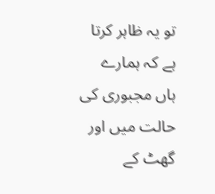تو یہ ظاہر کرتا ہے کہ ہمارے ہاں مجبوری کی حالت میں اور گھٹ کے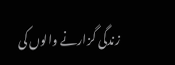زندگی گزارنے والوں کی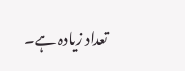تعداد زیادہ ہے۔